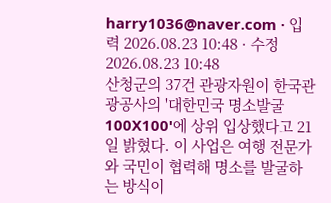harry1036@naver.com · 입력 2026.08.23 10:48 · 수정 2026.08.23 10:48
산청군의 37건 관광자원이 한국관광공사의 '대한민국 명소발굴 100X100'에 상위 입상했다고 21일 밝혔다. 이 사업은 여행 전문가와 국민이 협력해 명소를 발굴하는 방식이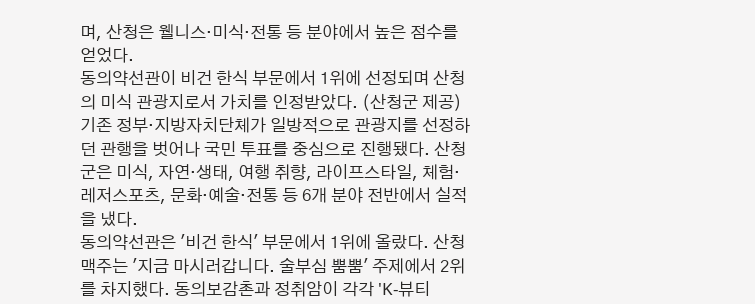며, 산청은 웰니스·미식·전통 등 분야에서 높은 점수를 얻었다.
동의약선관이 비건 한식 부문에서 1위에 선정되며 산청의 미식 관광지로서 가치를 인정받았다. (산청군 제공)
기존 정부·지방자치단체가 일방적으로 관광지를 선정하던 관행을 벗어나 국민 투표를 중심으로 진행됐다. 산청군은 미식, 자연·생태, 여행 취향, 라이프스타일, 체험·레저스포츠, 문화·예술·전통 등 6개 분야 전반에서 실적을 냈다.
동의약선관은 '비건 한식' 부문에서 1위에 올랐다. 산청맥주는 '지금 마시러갑니다. 술부심 뿜뿜' 주제에서 2위를 차지했다. 동의보감촌과 정취암이 각각 'K-뷰티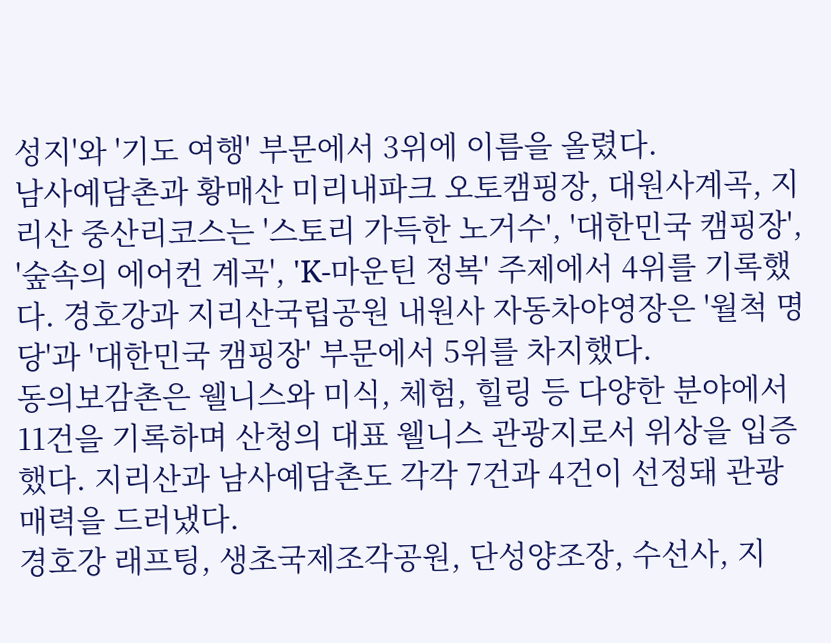성지'와 '기도 여행' 부문에서 3위에 이름을 올렸다.
남사예담촌과 황매산 미리내파크 오토캠핑장, 대원사계곡, 지리산 중산리코스는 '스토리 가득한 노거수', '대한민국 캠핑장', '숲속의 에어컨 계곡', 'K-마운틴 정복' 주제에서 4위를 기록했다. 경호강과 지리산국립공원 내원사 자동차야영장은 '월척 명당'과 '대한민국 캠핑장' 부문에서 5위를 차지했다.
동의보감촌은 웰니스와 미식, 체험, 힐링 등 다양한 분야에서 11건을 기록하며 산청의 대표 웰니스 관광지로서 위상을 입증했다. 지리산과 남사예담촌도 각각 7건과 4건이 선정돼 관광 매력을 드러냈다.
경호강 래프팅, 생초국제조각공원, 단성양조장, 수선사, 지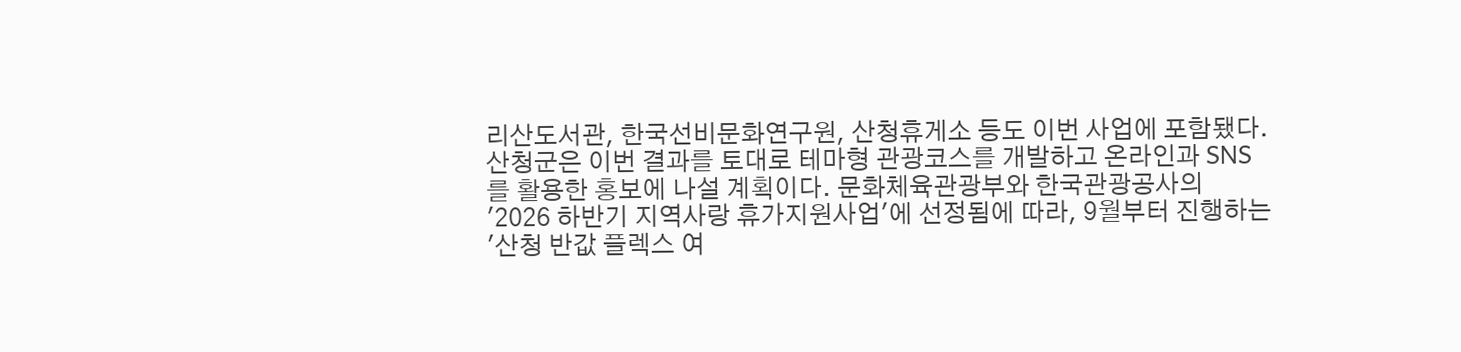리산도서관, 한국선비문화연구원, 산청휴게소 등도 이번 사업에 포함됐다.
산청군은 이번 결과를 토대로 테마형 관광코스를 개발하고 온라인과 SNS를 활용한 홍보에 나설 계획이다. 문화체육관광부와 한국관광공사의 '2026 하반기 지역사랑 휴가지원사업'에 선정됨에 따라, 9월부터 진행하는 '산청 반값 플렉스 여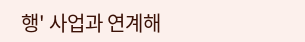행' 사업과 연계해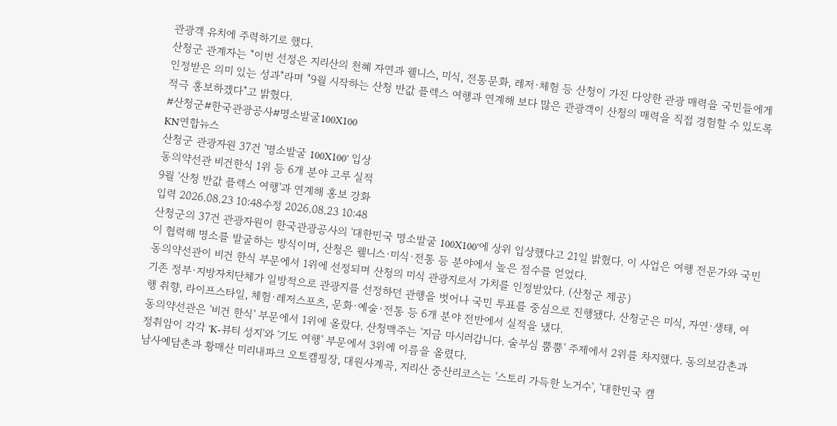관광객 유치에 주력하기로 했다.
산청군 관계자는 "이번 선정은 지리산의 천혜 자연과 웰니스, 미식, 전통문화, 레저·체험 등 산청이 가진 다양한 관광 매력을 국민들에게 인정받은 의미 있는 성과"라며 "9월 시작하는 산청 반값 플렉스 여행과 연계해 보다 많은 관광객이 산청의 매력을 직접 경험할 수 있도록 적극 홍보하겠다"고 밝혔다.
#산청군#한국관광공사#명소발굴100X100
KN연합뉴스
산청군 관광자원 37건 '명소발굴 100X100' 입상
동의약선관 비건한식 1위 등 6개 분야 고루 실적
9월 '산청 반값 플렉스 여행'과 연계해 홍보 강화
입력 2026.08.23 10:48수정 2026.08.23 10:48
산청군의 37건 관광자원이 한국관광공사의 '대한민국 명소발굴 100X100'에 상위 입상했다고 21일 밝혔다. 이 사업은 여행 전문가와 국민이 협력해 명소를 발굴하는 방식이며, 산청은 웰니스·미식·전통 등 분야에서 높은 점수를 얻었다.
동의약선관이 비건 한식 부문에서 1위에 선정되며 산청의 미식 관광지로서 가치를 인정받았다. (산청군 제공)
기존 정부·지방자치단체가 일방적으로 관광지를 선정하던 관행을 벗어나 국민 투표를 중심으로 진행됐다. 산청군은 미식, 자연·생태, 여행 취향, 라이프스타일, 체험·레저스포츠, 문화·예술·전통 등 6개 분야 전반에서 실적을 냈다.
동의약선관은 '비건 한식' 부문에서 1위에 올랐다. 산청맥주는 '지금 마시러갑니다. 술부심 뿜뿜' 주제에서 2위를 차지했다. 동의보감촌과 정취암이 각각 'K-뷰티 성지'와 '기도 여행' 부문에서 3위에 이름을 올렸다.
남사예담촌과 황매산 미리내파크 오토캠핑장, 대원사계곡, 지리산 중산리코스는 '스토리 가득한 노거수', '대한민국 캠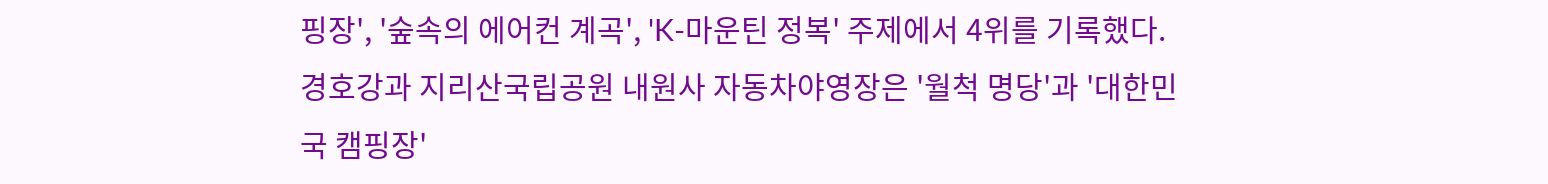핑장', '숲속의 에어컨 계곡', 'K-마운틴 정복' 주제에서 4위를 기록했다. 경호강과 지리산국립공원 내원사 자동차야영장은 '월척 명당'과 '대한민국 캠핑장'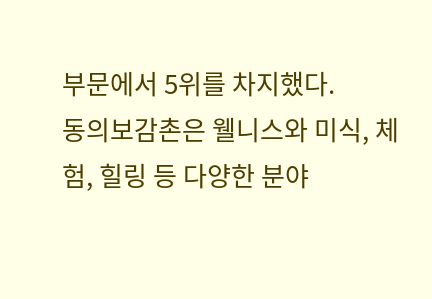부문에서 5위를 차지했다.
동의보감촌은 웰니스와 미식, 체험, 힐링 등 다양한 분야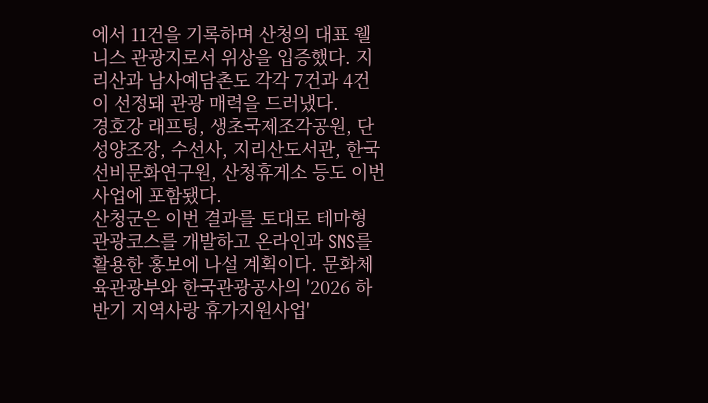에서 11건을 기록하며 산청의 대표 웰니스 관광지로서 위상을 입증했다. 지리산과 남사예담촌도 각각 7건과 4건이 선정돼 관광 매력을 드러냈다.
경호강 래프팅, 생초국제조각공원, 단성양조장, 수선사, 지리산도서관, 한국선비문화연구원, 산청휴게소 등도 이번 사업에 포함됐다.
산청군은 이번 결과를 토대로 테마형 관광코스를 개발하고 온라인과 SNS를 활용한 홍보에 나설 계획이다. 문화체육관광부와 한국관광공사의 '2026 하반기 지역사랑 휴가지원사업'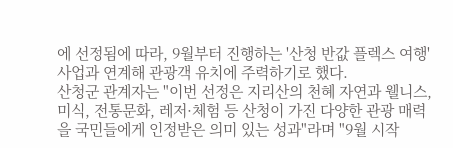에 선정됨에 따라, 9월부터 진행하는 '산청 반값 플렉스 여행' 사업과 연계해 관광객 유치에 주력하기로 했다.
산청군 관계자는 "이번 선정은 지리산의 천혜 자연과 웰니스, 미식, 전통문화, 레저·체험 등 산청이 가진 다양한 관광 매력을 국민들에게 인정받은 의미 있는 성과"라며 "9월 시작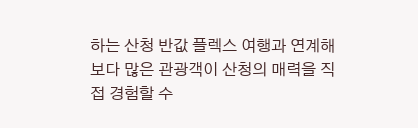하는 산청 반값 플렉스 여행과 연계해 보다 많은 관광객이 산청의 매력을 직접 경험할 수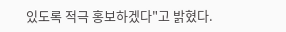있도록 적극 홍보하겠다"고 밝혔다.